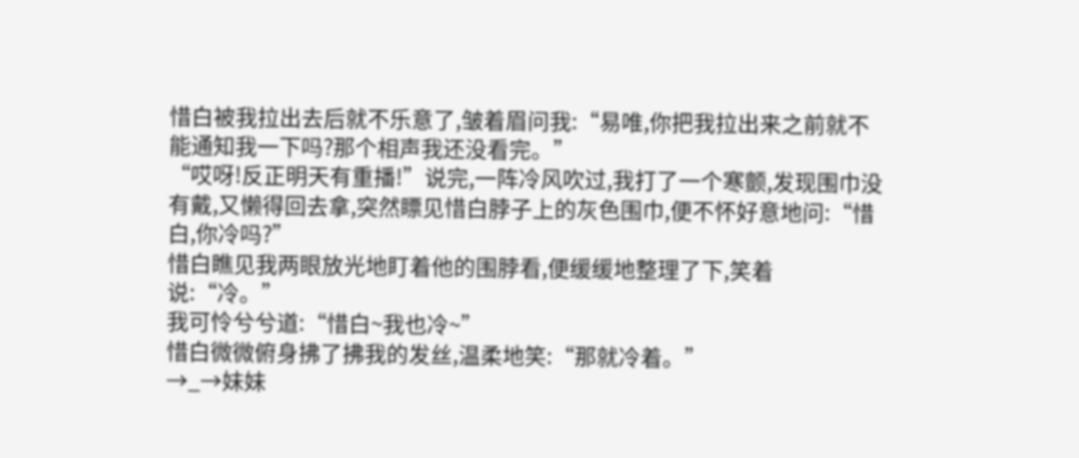惜白被我拉出去后就不乐意了,皱着眉问我:“易唯,你把我拉出来之前就不能通知我一下吗?那个相声我还没看完。”
“哎呀!反正明天有重播!”说完,一阵冷风吹过,我打了一个寒颤,发现围巾没有戴,又懒得回去拿,突然瞟见惜白脖子上的灰色围巾,便不怀好意地问:“惜白,你冷吗?”
惜白瞧见我两眼放光地盯着他的围脖看,便缓缓地整理了下,笑着说:“冷。”
我可怜兮兮道:“惜白~我也冷~”
惜白微微俯身拂了拂我的发丝,温柔地笑:“那就冷着。”
→_→妹妹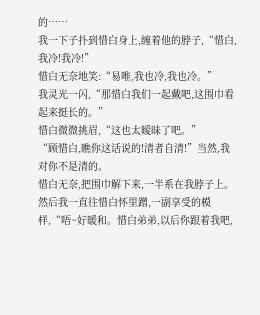的……
我一下子扑到惜白身上,缠着他的脖子,“惜白,我冷!我冷!”
惜白无奈地笑:“易唯,我也冷,我也冷。”
我灵光一闪,“那惜白我们一起戴吧,这围巾看起来挺长的。”
惜白微微挑眉,“这也太暧昧了吧。”
“顾惜白,瞧你这话说的!清者自清!”当然,我对你不是清的。
惜白无奈,把围巾解下来,一半系在我脖子上。然后我一直往惜白怀里蹭,一副享受的模样,“唔~好暖和。惜白弟弟,以后你跟着我吧,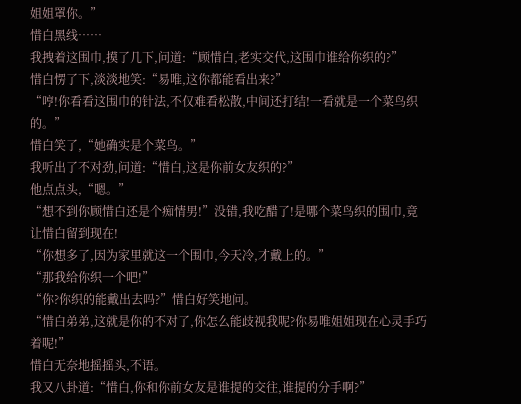姐姐罩你。”
惜白黑线……
我拽着这围巾,摸了几下,问道:“顾惜白,老实交代,这围巾谁给你织的?”
惜白愣了下,淡淡地笑:“易唯,这你都能看出来?”
“哼!你看看这围巾的针法,不仅难看松散,中间还打结!一看就是一个菜鸟织的。”
惜白笑了,“她确实是个菜鸟。”
我听出了不对劲,问道:“惜白,这是你前女友织的?”
他点点头,“嗯。”
“想不到你顾惜白还是个痴情男!”没错,我吃醋了!是哪个菜鸟织的围巾,竟让惜白留到现在!
“你想多了,因为家里就这一个围巾,今天冷,才戴上的。”
“那我给你织一个吧!”
“你?你织的能戴出去吗?”惜白好笑地问。
“惜白弟弟,这就是你的不对了,你怎么能歧视我呢?你易唯姐姐现在心灵手巧着呢!”
惜白无奈地摇摇头,不语。
我又八卦道:“惜白,你和你前女友是谁提的交往,谁提的分手啊?”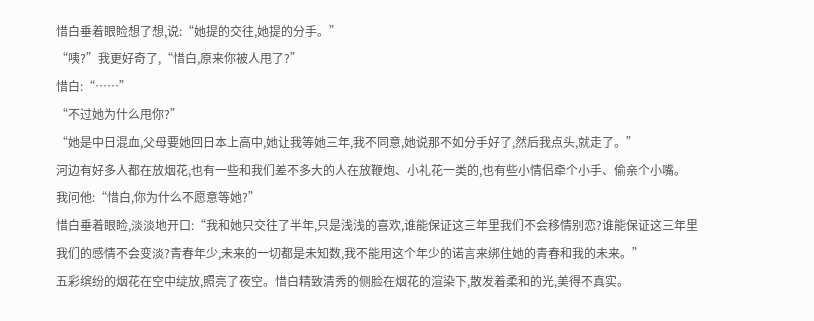惜白垂着眼睑想了想,说:“她提的交往,她提的分手。”
“咦?”我更好奇了,“惜白,原来你被人甩了?”
惜白:“……”
“不过她为什么甩你?”
“她是中日混血,父母要她回日本上高中,她让我等她三年,我不同意,她说那不如分手好了,然后我点头,就走了。”
河边有好多人都在放烟花,也有一些和我们差不多大的人在放鞭炮、小礼花一类的,也有些小情侣牵个小手、偷亲个小嘴。
我问他:“惜白,你为什么不愿意等她?”
惜白垂着眼睑,淡淡地开口:“我和她只交往了半年,只是浅浅的喜欢,谁能保证这三年里我们不会移情别恋?谁能保证这三年里我们的感情不会变淡?青春年少,未来的一切都是未知数,我不能用这个年少的诺言来绑住她的青春和我的未来。”
五彩缤纷的烟花在空中绽放,照亮了夜空。惜白精致清秀的侧脸在烟花的渲染下,散发着柔和的光,美得不真实。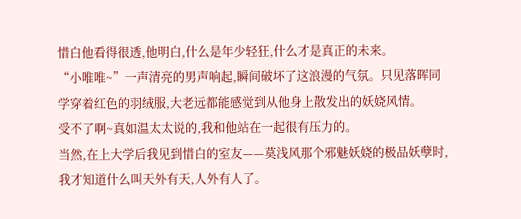惜白他看得很透,他明白,什么是年少轻狂,什么才是真正的未来。
“小唯唯~”一声清亮的男声响起,瞬间破坏了这浪漫的气氛。只见落晖同学穿着红色的羽绒服,大老远都能感觉到从他身上散发出的妖娆风情。
受不了啊~真如温太太说的,我和他站在一起很有压力的。
当然,在上大学后我见到惜白的室友——莫浅风那个邪魅妖娆的极品妖孽时,我才知道什么叫天外有天,人外有人了。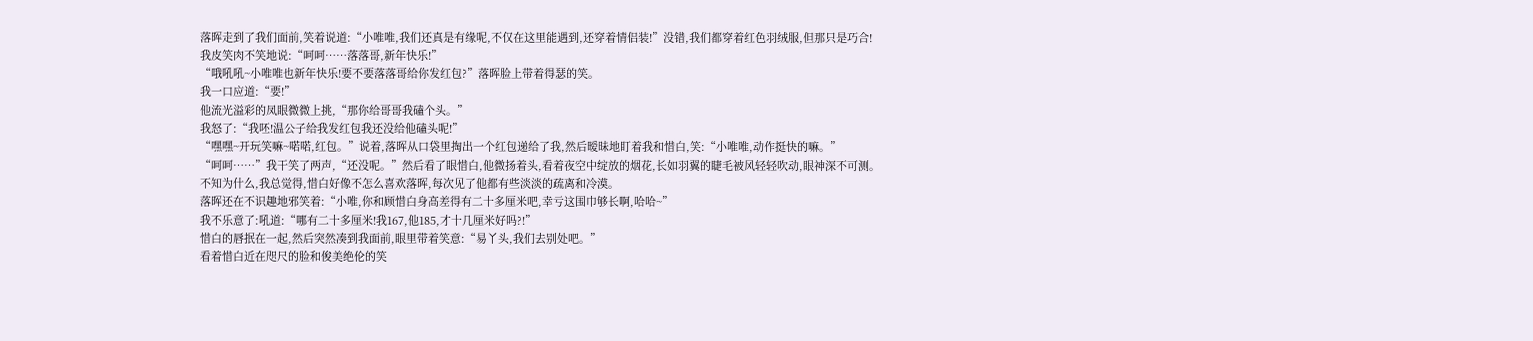落晖走到了我们面前,笑着说道:“小唯唯,我们还真是有缘呢,不仅在这里能遇到,还穿着情侣装!”没错,我们都穿着红色羽绒服,但那只是巧合!
我皮笑肉不笑地说:“呵呵……落落哥,新年快乐!”
“哦吼吼~小唯唯也新年快乐!要不要落落哥给你发红包?”落晖脸上带着得瑟的笑。
我一口应道:“要!”
他流光溢彩的凤眼微微上挑,“那你给哥哥我磕个头。”
我怒了:“我呸!温公子给我发红包我还没给他磕头呢!”
“嘿嘿~开玩笑嘛~喏喏,红包。”说着,落晖从口袋里掏出一个红包递给了我,然后暧昧地盯着我和惜白,笑:“小唯唯,动作挺快的嘛。”
“呵呵……”我干笑了两声,“还没呢。”然后看了眼惜白,他微扬着头,看着夜空中绽放的烟花,长如羽翼的睫毛被风轻轻吹动,眼神深不可测。
不知为什么,我总觉得,惜白好像不怎么喜欢落晖,每次见了他都有些淡淡的疏离和冷漠。
落晖还在不识趣地邪笑着:“小唯,你和顾惜白身高差得有二十多厘米吧,幸亏这围巾够长啊,哈哈~”
我不乐意了:吼道:“哪有二十多厘米!我167,他185,才十几厘米好吗?!”
惜白的唇抿在一起,然后突然凑到我面前,眼里带着笑意:“易丫头,我们去别处吧。”
看着惜白近在咫尺的脸和俊美绝伦的笑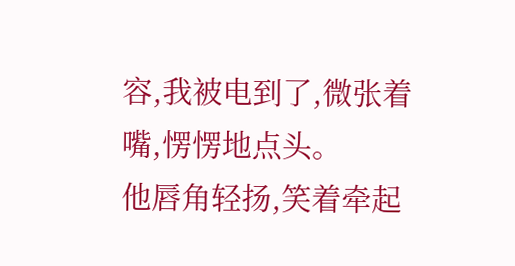容,我被电到了,微张着嘴,愣愣地点头。
他唇角轻扬,笑着牵起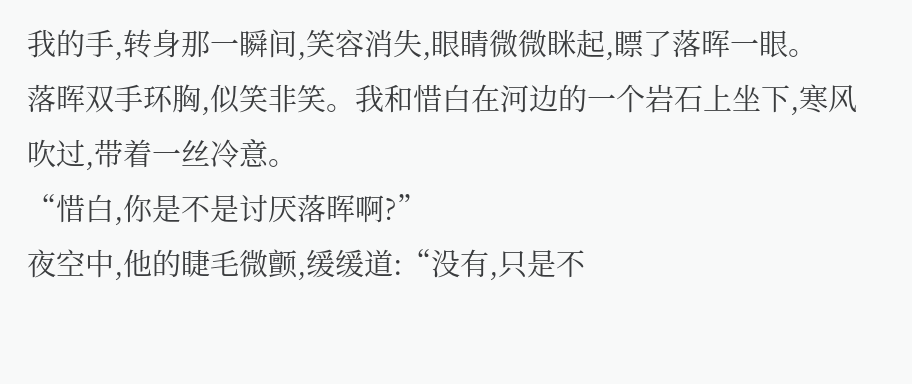我的手,转身那一瞬间,笑容消失,眼睛微微眯起,瞟了落晖一眼。
落晖双手环胸,似笑非笑。我和惜白在河边的一个岩石上坐下,寒风吹过,带着一丝冷意。
“惜白,你是不是讨厌落晖啊?”
夜空中,他的睫毛微颤,缓缓道:“没有,只是不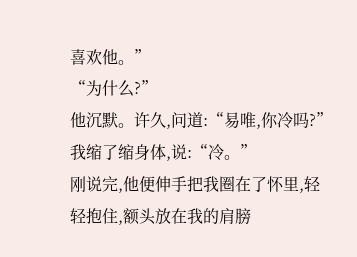喜欢他。”
“为什么?”
他沉默。许久,问道:“易唯,你冷吗?”
我缩了缩身体,说:“冷。”
刚说完,他便伸手把我圈在了怀里,轻轻抱住,额头放在我的肩膀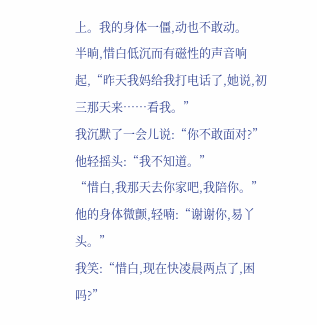上。我的身体一僵,动也不敢动。
半晌,惜白低沉而有磁性的声音响起,“昨天我妈给我打电话了,她说,初三那天来……看我。”
我沉默了一会儿说:“你不敢面对?”
他轻摇头:“我不知道。”
“惜白,我那天去你家吧,我陪你。”
他的身体微颤,轻喃:“谢谢你,易丫头。”
我笑:“惜白,现在快凌晨两点了,困吗?”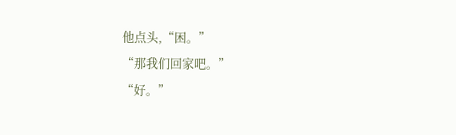他点头,“困。”
“那我们回家吧。”
“好。”